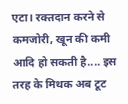एटा। रक्तदान करने से कमजोरी, खून की कमी आदि हो सकती है.... इस तरह के मिथक अब टूट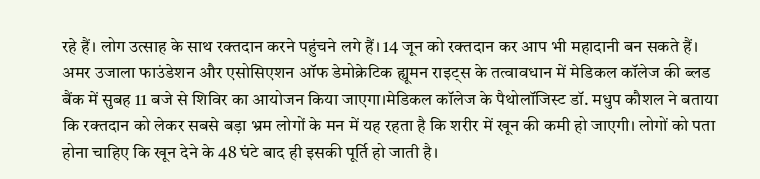रहे हैं। लोग उत्साह के साथ रक्तदान करने पहुंचने लगे हैं। 14 जून को रक्तदान कर आप भी महादानी बन सकते हैं। अमर उजाला फाउंडेशन और एसोसिएशन ऑफ डेमोक्रेटिक ह्यूमन राइट्स के तत्वावधान में मेडिकल कॉलेज की ब्लड बैंक में सुबह 11 बजे से शिविर का आयोजन किया जाएगा।मेडिकल कॉलेज के पैथोलॉजिस्ट डॉ. मधुप कौशल ने बताया कि रक्तदान को लेकर सबसे बड़ा भ्रम लोगों के मन में यह रहता है कि शरीर में खून की कमी हो जाएगी। लोगों को पता होना चाहिए कि खून देने के 48 घंटे बाद ही इसकी पूर्ति हो जाती है।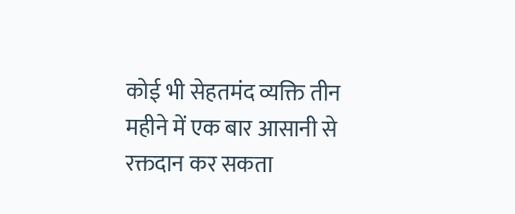कोई भी सेहतमंद व्यक्ति तीन महीने में एक बार आसानी से रक्तदान कर सकता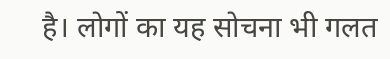है। लोगों का यह सोचना भी गलत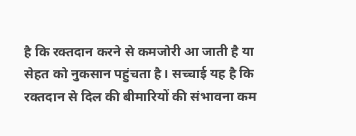है कि रक्तदान करने से कमजोरी आ जाती है या सेहत को नुकसान पहुंचता है। सच्चाई यह है कि रक्तदान से दिल की बीमारियों की संभावना कम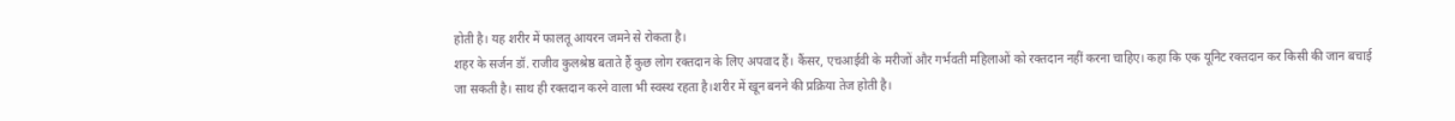होती है। यह शरीर में फालतू आयरन जमने से रोकता है।
शहर के सर्जन डॉ. राजीव कुलश्रेष्ठ बताते हैं कुछ लोग रक्तदान के लिए अपवाद हैं। कैंसर, एचआईवी के मरीजों और गर्भवती महिलाओं को रक्तदान नहीं करना चाहिए। कहा कि एक यूनिट रक्तदान कर किसी की जान बचाई जा सकती है। साथ ही रक्तदान करने वाला भी स्वस्थ रहता है।शरीर में खून बनने की प्रक्रिया तेज होती है।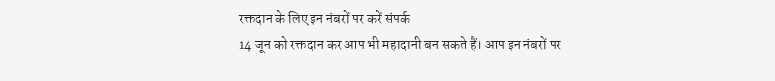रक्तदान के लिए इन नंबरों पर करें संपर्क
14 जून को रक्तदान कर आप भी महादानी बन सकते हैं। आप इन नंबरों पर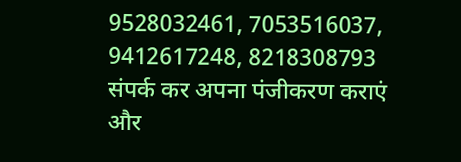9528032461, 7053516037, 9412617248, 8218308793 संपर्क कर अपना पंजीकरण कराएं और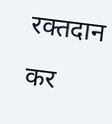रक्तदान कर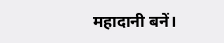महादानी बनें।